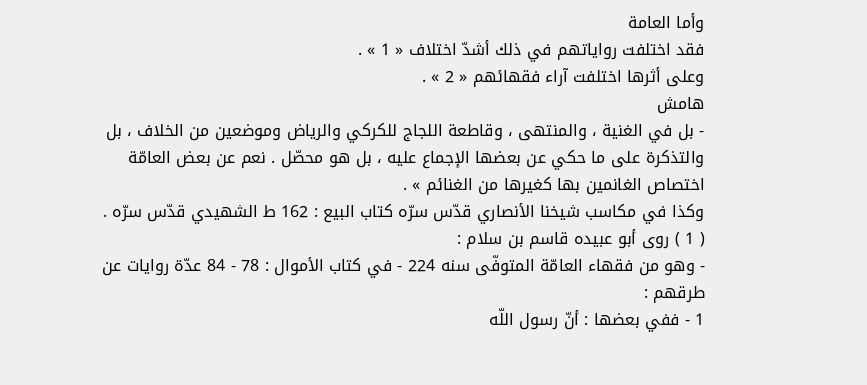وأما العامة
فقد اختلفت رواياتهم في ذلك أشدّ اختلاف « 1 » .
وعلى أثرها اختلفت آراء فقهائهم « 2 » .
هامش
- بل في الغنية ، والمنتهى ، وقاطعة اللجاج للكركي والرياض وموضعين من الخلاف ، بل والتذكرة على ما حكي عن بعضها الإجماع عليه ، بل هو محصّل . نعم عن بعض العامّة اختصاص الغانمين بها كغيرها من الغنائم » .
وكذا في مكاسب شيخنا الأنصاري قدّس سرّه كتاب البيع : 162 ط الشهيدي قدّس سرّه .
( 1 ) روى أبو عبيده قاسم بن سلام :
- وهو من فقهاء العامّة المتوفّى سنه 224 - في كتاب الأموال : 78 - 84 عدّة روايات عن طرقهم :
1 - ففي بعضها : أنّ رسول اللّه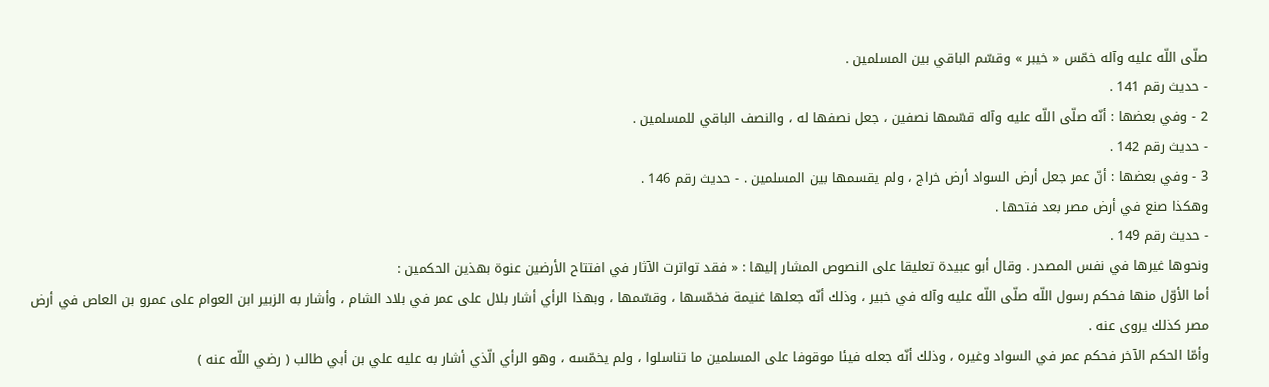صلّى اللّه عليه وآله خمّس « خيبر » وقسّم الباقي بين المسلمين .
- حديث رقم 141 .
2 - وفي بعضها : أنّه صلّى اللّه عليه وآله قسّمها نصفين ، جعل نصفها له ، والنصف الباقي للمسلمين .
- حديث رقم 142 .
3 - وفي بعضها : أنّ عمر جعل أرض السواد أرض خراج ، ولم يقسمها بين المسلمين . - حديث رقم 146 .
وهكذا صنع في أرض مصر بعد فتحها .
- حديث رقم 149 .
ونحوها غيرها في نفس المصدر . وقال أبو عبيدة تعليقا على النصوص المشار إليها : « فقد تواترت الآثار في افتتاح الأرضين عنوة بهذين الحكمين :
أما الأوّل منها فحكم رسول اللّه صلّى اللّه عليه وآله في خبير ، وذلك أنّه جعلها غنيمة فخمّسها ، وقسّمها ، وبهذا الرأي أشار بلال على عمر في بلاد الشام ، وأشار به الزبير ابن العوام على عمرو بن العاص في أرض مصر كذلك يروى عنه .
وأمّا الحكم الآخر فحكم عمر في السواد وغيره ، وذلك أنّه جعله فيئا موقوفا على المسلمين ما تناسلوا ، ولم يخمّسه ، وهو الرأي الّذي أشار به عليه علي بن أبي طالب ( رضي اللّه عنه )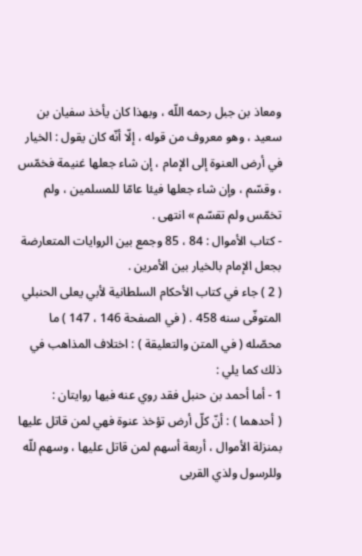ومعاذ بن جبل رحمه اللّه ، وبهذا كان يأخذ سفيان بن سعيد ، وهو معروف من قوله ، إلّا أنّه كان يقول : الخيار في أرض العنوة إلى الإمام ، إن شاء جعلها غنيمة فخمّس ، وقسّم ، وإن شاء جعلها فيئا عامّا للمسلمين ، ولم تخمّس ولم تقسّم » انتهى .
- كتاب الأموال : 84 ، 85 وجمع بين الروايات المتعارضة بجعل الإمام بالخيار بين الأمرين .
( 2 ) جاء في كتاب الأحكام السلطانية لأبي يعلى الحنبلي المتوفّى سنه 458 . ( في الصفحة 146 ، 147 ) ما محصّله ( في المتن والتعليقة ) : اختلاف المذاهب في ذلك كما يلي :
1 - أما أحمد بن حنبل فقد روي عنه فيها روايتان :
( أحدهما ) : أنّ كلّ أرض تؤخذ عنوة فهي لمن قاتل عليها بمنزلة الأموال ، أربعة أسهم لمن قاتل عليها ، وسهم للّه وللرسول ولذي القربى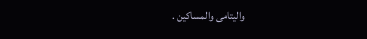واليتامى والمساكين .